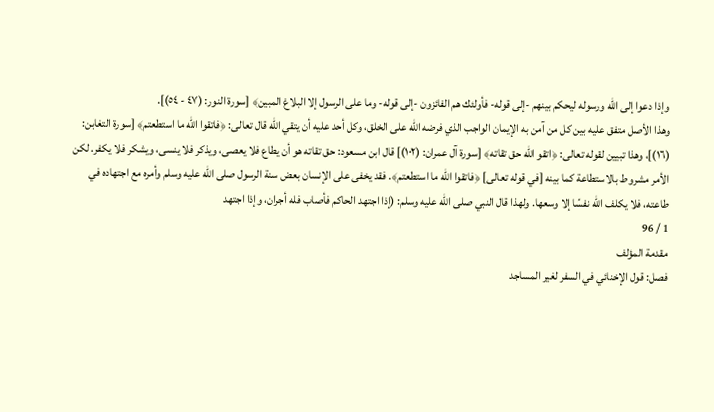وإذا دعوا إلى الله ورسوله ليحكم بينهم -إلى قوله- فأولئك هم الفائزون -إلى قوله- وما على الرسول إلا البلاغ المبين﴾ [سورة النور: (٤٧ - ٥٤)].
وهذا الأصل متفق عليه بين كل من آمن به الإيمان الواجب الذي فرضه الله على الخلق، وكل أحد عليه أن يتقي الله قال تعالى: ﴿فاتقوا الله ما استطعتم﴾ [سورة التغابن: (١٦)]، وهذا تبيين لقوله تعالى: ﴿اتقو الله حق تقاته﴾ [سورة آل عمران: (١٠٢)] قال ابن مسعود: حق تقاته هو أن يطاع فلا يعصى، ويذكر فلا ينسى، ويشكر فلا يكفر. لكن الأمر مشروط بالاستطاعة كما بينه [في قوله تعالى] ﴿فاتقوا الله ما استطعتم﴾. فقد يخفى على الإنسان بعض سنة الرسول صلى الله عليه وسلم وأمره مع اجتهاده في طاعته، فلا يكلف الله نفسًا إلا وسعها. ولهذا قال النبي صلى الله عليه وسلم: (إذا اجتهد الحاكم فأصاب فله أجران، وإذا اجتهد
1 / 96
مقدمة المؤلف
فصل: قول الإخنائي في السفر لغير المساجد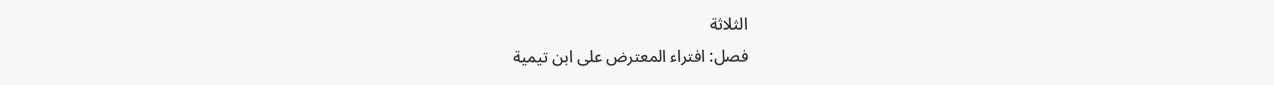الثلاثة
فصل: افتراء المعترض على ابن تيمية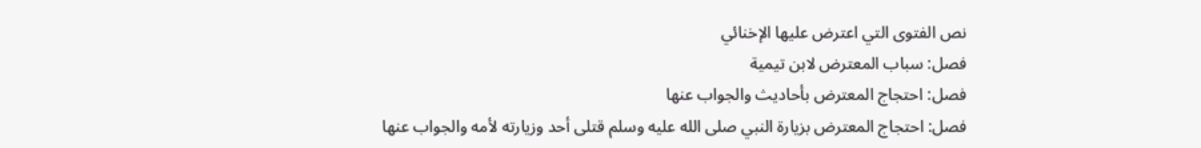نص الفتوى التي اعترض عليها الإخنائي
فصل: سباب المعترض لابن تيمية
فصل: احتجاج المعترض بأحاديث والجواب عنها
فصل: احتجاج المعترض بزيارة النبي صلى الله عليه وسلم قتلى أحد وزيارته لأمه والجواب عنها